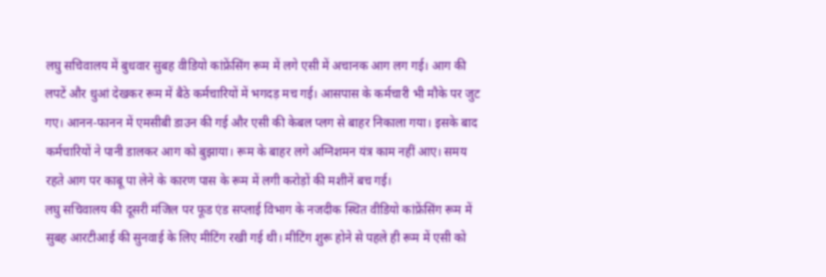लघु सचिवालय में बुधवार सुबह वीडियो कांफ्रेंसिंग रूम में लगे एसी में अचानक आग लग गई। आग की लपटें और धुआं देखकर रूम में बैठे कर्मचारियों में भगदड़ मच गई। आसपास के कर्मचारी भी मौके पर जुट गए। आनन-फानन में एमसीबी डाउन की गई और एसी की केबल प्लग से बाहर निकाला गया। इसके बाद कर्मचारियों ने पानी डालकर आग को बुझाया। रूम के बाहर लगे अग्निशमन यंत्र काम नहीं आए। समय रहते आग पर काबू पा लेने के कारण पास के रूम में लगी करोड़ों की मशीनें बच गई।
लघु सचिवालय की दूसरी मंजिल पर फूड एंड सप्लाई विभाग के नजदीक स्थित वीडियो कांफ्रेंसिंग रूम में सुबह आरटीआई की सुनवाई के लिए मीटिंग रखी गई थी। मीटिंग शुरू होने से पहले ही रूम में एसी को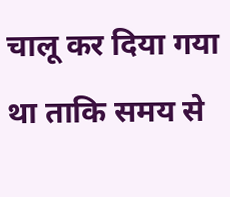चालू कर दिया गया था ताकि समय से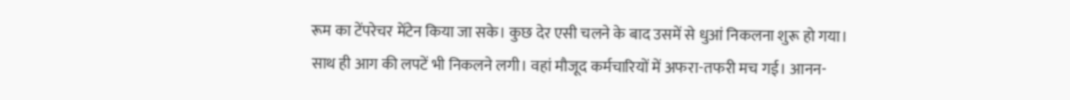रूम का टेंपरेचर मेंटेन किया जा सके। कुछ देर एसी चलने के बाद उसमें से धुआं निकलना शुरू हो गया।
साथ ही आग की लपटें भी निकलने लगी। वहां मौजूद कर्मचारियों में अफरा-तफरी मच गई। आनन-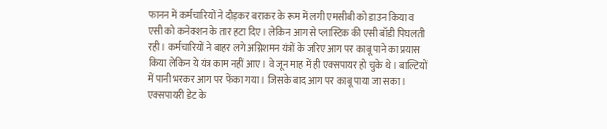फानन में कर्मचारियों ने दौड़कर बराकर के रूम में लगी एमसीबी को डाउन किया व एसी को कनेक्शन के तार हटा दिए। लेकिन आग से प्लास्टिक की एसी बॉडी पिघलती रही। कर्मचारियों ने बाहर लगे अग्निशमन यंत्रों के जरिए आग पर काबू पाने का प्रयास किया लेकिन ये यंत्र काम नहीं आए। वे जून माह में ही एक्सपायर हो चुके थे। बाल्टियों में पानी भरकर आग पर फेंका गया। जिसके बाद आग पर काबू पाया जा सका।
एक्सपायरी डेट के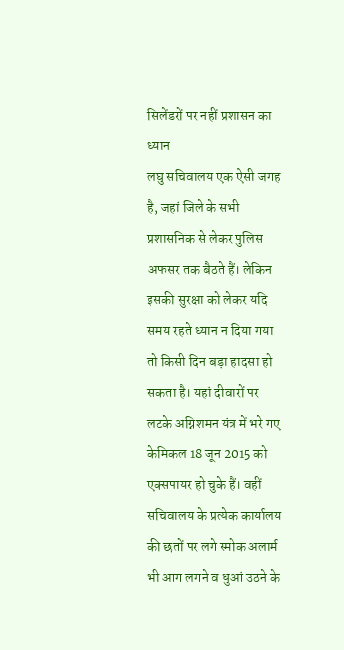सिलेंडरों पर नहीं प्रशासन का ध्यान
लघु सचिवालय एक ऐसी जगह है, जहां जिले के सभी प्रशासनिक से लेकर पुलिस अफसर तक बैठते हैं। लेकिन इसकी सुरक्षा को लेकर यदि समय रहते ध्यान न दिया गया तो किसी दिन बड़ा हादसा हो सकता है। यहां दीवारों पर लटके अग्निशमन यंत्र में भरे गए केमिकल 18 जून 2015 को एक्सपायर हो चुके हैं। वहीं सचिवालय के प्रत्येक कार्यालय की छतों पर लगे स्मोक अलार्म भी आग लगने व धुआं उठने के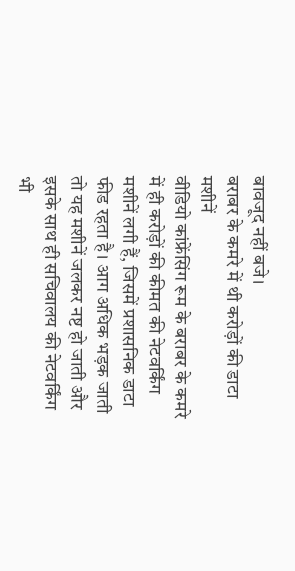बावजूद नहीं बजे।
बराबर के कमरे में थी करोड़ों की डाटा मशीनें
वीडियो कांफ्रेंसिंग रूम के बराबर के कमरे में ही करोड़ों की कीमत की नेटवर्किंग मशीनें लगी हैं, जिसमें प्रशासनिक डाटा फीड रहता है। आग अधिक भड़क जाती तो यह मशीनें जलकर नष्ट हो जाती और इसके साथ ही सचिवालय की नेटवर्किंग भी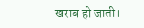खराब हो जाती।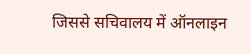जिससे सचिवालय में ऑनलाइन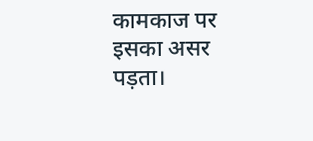कामकाज पर इसका असर पड़ता।